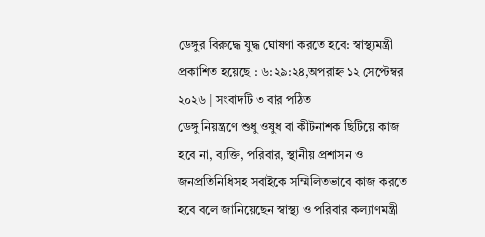ডেঙ্গুর বিরুদ্ধে যুদ্ধ ঘোষণা করতে হবে: স্বাস্থ্যমন্ত্রী
প্রকাশিত হয়েছে : ৬:২৯:২৪,অপরাহ্ন ১২ সেপ্টেম্বর ২০২৬ | সংবাদটি ৩ বার পঠিত
ডেঙ্গু নিয়ন্ত্রণে শুধু ওষুধ বা কীটনাশক ছিটিয়ে কাজ হবে না, ব্যক্তি, পরিবার, স্থানীয় প্রশাসন ও জনপ্রতিনিধিসহ সবাইকে সম্মিলিতভাবে কাজ করতে হবে বলে জানিয়েছেন স্বাস্থ্য ও পরিবার কল্যাণমন্ত্রী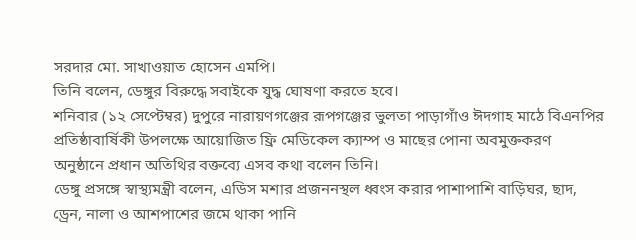সরদার মো. সাখাওয়াত হোসেন এমপি।
তিনি বলেন, ডেঙ্গুর বিরুদ্ধে সবাইকে যুদ্ধ ঘোষণা করতে হবে।
শনিবার (১২ সেপ্টেম্বর) দুপুরে নারায়ণগঞ্জের রূপগঞ্জের ভুলতা পাড়াগাঁও ঈদগাহ মাঠে বিএনপির প্রতিষ্ঠাবার্ষিকী উপলক্ষে আয়োজিত ফ্রি মেডিকেল ক্যাম্প ও মাছের পোনা অবমুক্তকরণ অনুষ্ঠানে প্রধান অতিথির বক্তব্যে এসব কথা বলেন তিনি।
ডেঙ্গু প্রসঙ্গে স্বাস্থ্যমন্ত্রী বলেন, এডিস মশার প্রজননস্থল ধ্বংস করার পাশাপাশি বাড়িঘর, ছাদ, ড্রেন, নালা ও আশপাশের জমে থাকা পানি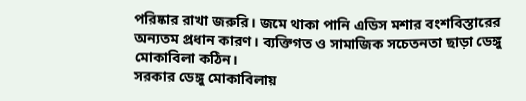পরিষ্কার রাখা জরুরি। জমে থাকা পানি এডিস মশার বংশবিস্তারের অন্যতম প্রধান কারণ। ব্যক্তিগত ও সামাজিক সচেতনতা ছাড়া ডেঙ্গু মোকাবিলা কঠিন।
সরকার ডেঙ্গু মোকাবিলায়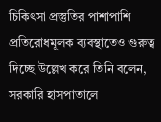চিকিৎসা প্রস্তুতির পাশাপাশি প্রতিরোধমূলক ব্যবস্থাতেও গুরুত্ব দিচ্ছে উল্লেখ করে তিনি বলেন, সরকারি হাসপাতালে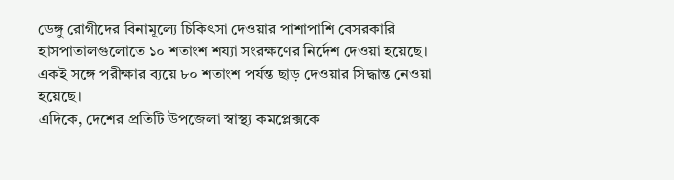ডেঙ্গু রোগীদের বিনামূল্যে চিকিৎসা দেওয়ার পাশাপাশি বেসরকারি হাসপাতালগুলোতে ১০ শতাংশ শয্যা সংরক্ষণের নির্দেশ দেওয়া হয়েছে। একই সঙ্গে পরীক্ষার ব্যয়ে ৮০ শতাংশ পর্যন্ত ছাড় দেওয়ার সিদ্ধান্ত নেওয়া হয়েছে।
এদিকে, দেশের প্রতিটি উপজেলা স্বাস্থ্য কমপ্লেক্সকে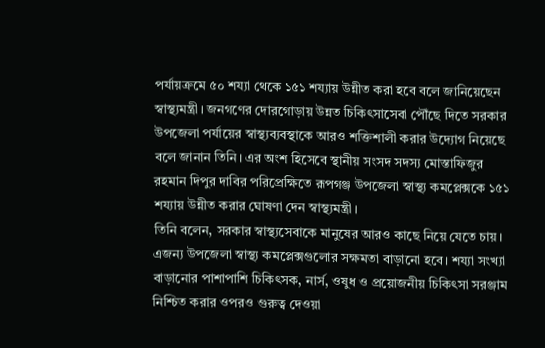পর্যায়ক্রমে ৫০ শয্যা থেকে ১৫১ শয্যায় উন্নীত করা হবে বলে জানিয়েছেন স্বাস্থ্যমন্ত্রী। জনগণের দোরগোড়ায় উন্নত চিকিৎসাসেবা পৌঁছে দিতে সরকার উপজেলা পর্যায়ের স্বাস্থ্যব্যবস্থাকে আরও শক্তিশালী করার উদ্যোগ নিয়েছে বলে জানান তিনি। এর অংশ হিসেবে স্থানীয় সংসদ সদস্য মোস্তাফিজুর রহমান দিপুর দাবির পরিপ্রেক্ষিতে রূপগঞ্জ উপজেলা স্বাস্থ্য কমপ্লেক্সকে ১৫১ শয্যায় উন্নীত করার ঘোষণা দেন স্বাস্থ্যমন্ত্রী।
তিনি বলেন, সরকার স্বাস্থ্যসেবাকে মানুষের আরও কাছে নিয়ে যেতে চায়। এজন্য উপজেলা স্বাস্থ্য কমপ্লেক্সগুলোর সক্ষমতা বাড়ানো হবে। শয্যা সংখ্যা বাড়ানোর পাশাপাশি চিকিৎসক, নার্স, ওষুধ ও প্রয়োজনীয় চিকিৎসা সরঞ্জাম নিশ্চিত করার ওপরও গুরুত্ব দেওয়া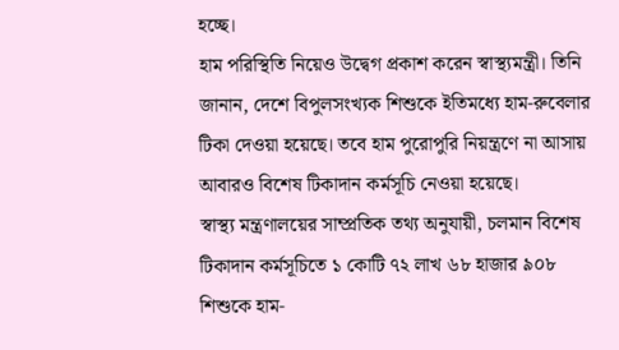হচ্ছে।
হাম পরিস্থিতি নিয়েও উদ্বেগ প্রকাশ করেন স্বাস্থ্যমন্ত্রী। তিনি জানান, দেশে বিপুলসংখ্যক শিশুকে ইতিমধ্যে হাম-রুবেলার টিকা দেওয়া হয়েছে। তবে হাম পুরোপুরি নিয়ন্ত্রণে না আসায় আবারও বিশেষ টিকাদান কর্মসূচি নেওয়া হয়েছে।
স্বাস্থ্য মন্ত্রণালয়ের সাম্প্রতিক তথ্য অনুযায়ী, চলমান বিশেষ টিকাদান কর্মসূচিতে ১ কোটি ৭২ লাখ ৬৮ হাজার ৯০৮ শিশুকে হাম-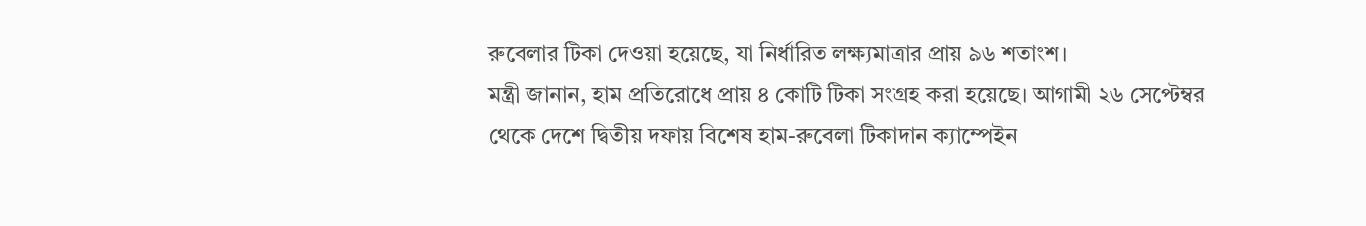রুবেলার টিকা দেওয়া হয়েছে, যা নির্ধারিত লক্ষ্যমাত্রার প্রায় ৯৬ শতাংশ।
মন্ত্রী জানান, হাম প্রতিরোধে প্রায় ৪ কোটি টিকা সংগ্রহ করা হয়েছে। আগামী ২৬ সেপ্টেম্বর থেকে দেশে দ্বিতীয় দফায় বিশেষ হাম-রুবেলা টিকাদান ক্যাম্পেইন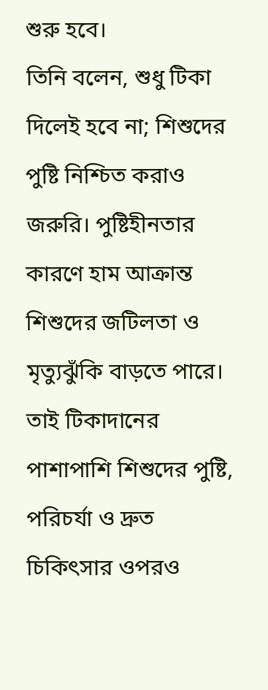শুরু হবে।
তিনি বলেন, শুধু টিকা দিলেই হবে না; শিশুদের পুষ্টি নিশ্চিত করাও জরুরি। পুষ্টিহীনতার কারণে হাম আক্রান্ত শিশুদের জটিলতা ও মৃত্যুঝুঁকি বাড়তে পারে। তাই টিকাদানের পাশাপাশি শিশুদের পুষ্টি, পরিচর্যা ও দ্রুত চিকিৎসার ওপরও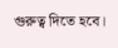গুরুত্ব দিতে হবে।